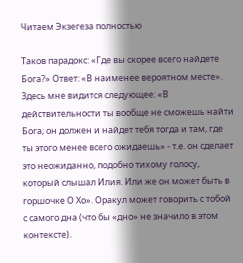Читаем Экзегеза полностью

Таков парадокс: «Где вы скорее всего найдете Бога?» Ответ: «В наименее вероятном месте». Здесь мне видится следующее: «В действительности ты вообще не сможешь найти Бога; он должен и найдет тебя тогда и там, где ты этого менее всего ожидаешь» - т.е. он сделает это неожиданно, подобно тихому голосу, который слышал Илия. Или же он может быть в горшочке О Хо». Оракул может говорить с тобой с самого дна (что бы «дно» не значило в этом контексте).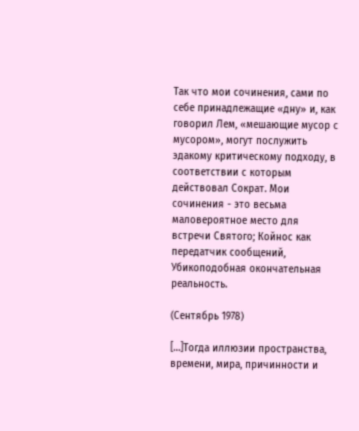Так что мои сочинения, сами по себе принадлежащие «дну» и, как говорил Лем, «мешающие мусор с мусором», могут послужить эдакому критическому подходу, в соответствии с которым действовал Сократ. Мои сочинения - это весьма маловероятное место для встречи Святого; Койнос как передатчик сообщений, Убикоподобная окончательная реальность.

(Сентябрь 1978)

[…]Тогда иллюзии пространства, времени, мира, причинности и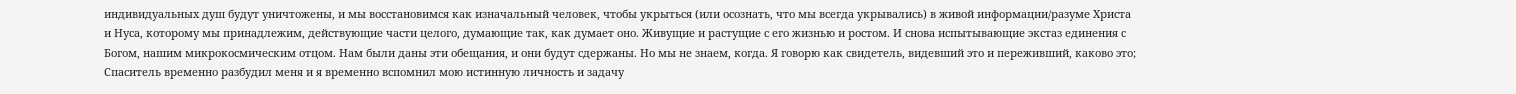индивидуальных душ будут уничтожены, и мы восстановимся как изначальный человек, чтобы укрыться (или осознать, что мы всегда укрывались) в живой информации/разуме Христа и Нуса, которому мы принадлежим, действующие части целого, думающие так, как думает оно. Живущие и растущие с его жизнью и ростом. И снова испытывающие экстаз единения с Богом, нашим микрокосмическим отцом. Нам были даны эти обещания, и они будут сдержаны. Но мы не знаем, когда. Я говорю как свидетель, видевший это и переживший, каково это; Спаситель временно разбудил меня и я временно вспомнил мою истинную личность и задачу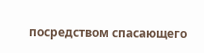посредством спасающего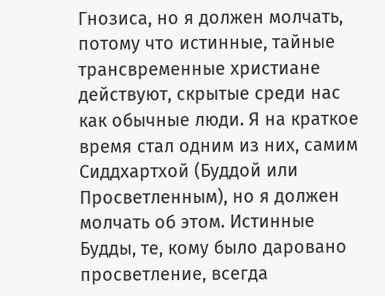Гнозиса, но я должен молчать, потому что истинные, тайные трансвременные христиане действуют, скрытые среди нас как обычные люди. Я на краткое время стал одним из них, самим Сиддхартхой (Буддой или Просветленным), но я должен молчать об этом. Истинные Будды, те, кому было даровано просветление, всегда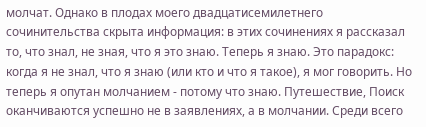молчат. Однако в плодах моего двадцатисемилетнего сочинительства скрыта информация: в этих сочинениях я рассказал то, что знал, не зная, что я это знаю. Теперь я знаю. Это парадокс: когда я не знал, что я знаю (или кто и что я такое), я мог говорить. Но теперь я опутан молчанием - потому что знаю. Путешествие, Поиск оканчиваются успешно не в заявлениях, а в молчании. Среди всего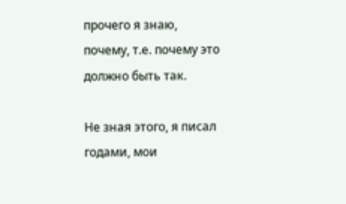прочего я знаю, почему, т.е. почему это должно быть так.

Не зная этого, я писал годами, мои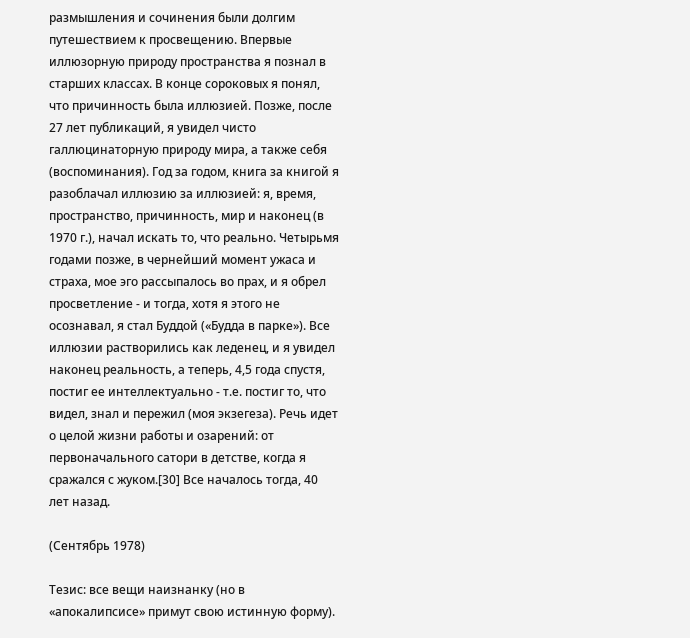размышления и сочинения были долгим путешествием к просвещению. Впервые иллюзорную природу пространства я познал в старших классах. В конце сороковых я понял, что причинность была иллюзией. Позже, после 27 лет публикаций, я увидел чисто галлюцинаторную природу мира, а также себя (воспоминания). Год за годом, книга за книгой я разоблачал иллюзию за иллюзией: я, время, пространство, причинность, мир и наконец (в 1970 г.), начал искать то, что реально. Четырьмя годами позже, в чернейший момент ужаса и страха, мое эго рассыпалось во прах, и я обрел просветление - и тогда, хотя я этого не осознавал, я стал Буддой («Будда в парке»). Все иллюзии растворились как леденец, и я увидел наконец реальность, а теперь, 4,5 года спустя, постиг ее интеллектуально - т.е. постиг то, что видел, знал и пережил (моя экзегеза). Речь идет о целой жизни работы и озарений: от первоначального сатори в детстве, когда я сражался с жуком.[30] Все началось тогда, 40 лет назад.

(Сентябрь 1978)

Тезис: все вещи наизнанку (но в «апокалипсисе» примут свою истинную форму).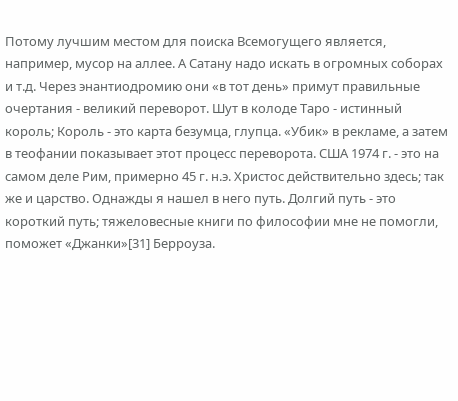Потому лучшим местом для поиска Всемогущего является, например, мусор на аллее. А Сатану надо искать в огромных соборах и т.д. Через энантиодромию они «в тот день» примут правильные очертания - великий переворот. Шут в колоде Таро - истинный король; Король - это карта безумца, глупца. «Убик» в рекламе, а затем в теофании показывает этот процесс переворота. США 1974 г. - это на самом деле Рим, примерно 45 г. н.э. Христос действительно здесь; так же и царство. Однажды я нашел в него путь. Долгий путь - это короткий путь; тяжеловесные книги по философии мне не помогли, поможет «Джанки»[31] Берроуза.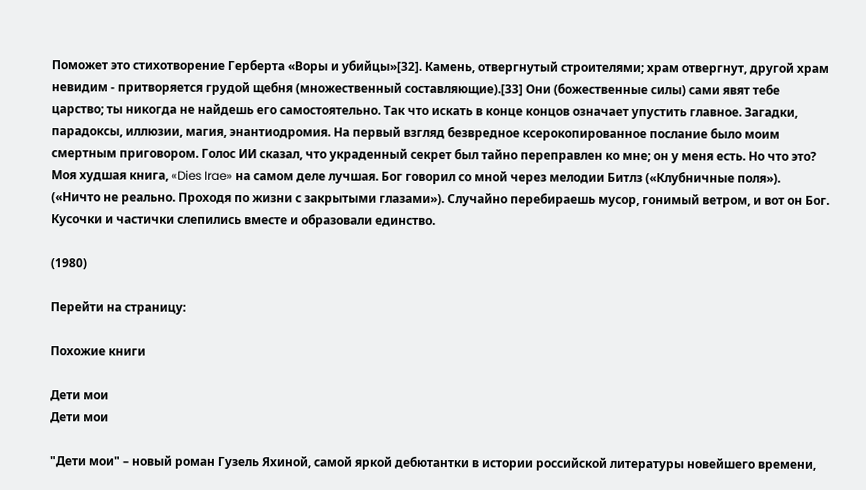Поможет это стихотворение Герберта «Воры и убийцы»[32]. Камень, отвергнутый строителями; храм отвергнут, другой храм невидим - притворяется грудой щебня (множественный составляющие).[33] Они (божественные силы) сами явят тебе царство; ты никогда не найдешь его самостоятельно. Так что искать в конце концов означает упустить главное. Загадки, парадоксы, иллюзии, магия, энантиодромия. На первый взгляд безвредное ксерокопированное послание было моим смертным приговором. Голос ИИ сказал, что украденный секрет был тайно переправлен ко мне; он у меня есть. Но что это? Моя худшая книга, «Dies Irae» на самом деле лучшая. Бог говорил со мной через мелодии Битлз («Клубничные поля»). («Ничто не реально. Проходя по жизни с закрытыми глазами»). Случайно перебираешь мусор, гонимый ветром, и вот он Бог. Кусочки и частички слепились вместе и образовали единство.

(1980)

Перейти на страницу:

Похожие книги

Дети мои
Дети мои

"Дети мои" – новый роман Гузель Яхиной, самой яркой дебютантки в истории российской литературы новейшего времени,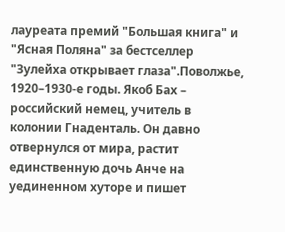лауреата премий "Большая книга" и "Ясная Поляна" за бестселлер "Зулейха открывает глаза".Поволжье, 1920–1930-е годы. Якоб Бах – российский немец, учитель в колонии Гнаденталь. Он давно отвернулся от мира, растит единственную дочь Анче на уединенном хуторе и пишет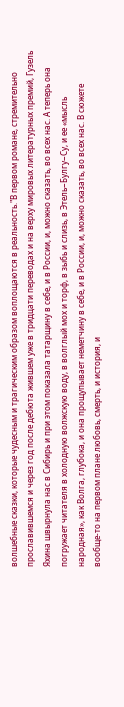волшебные сказки, которые чудесным и трагическим образом воплощаются в реальность."В первом романе, стремительно прославившемся и через год после дебюта жившем уже в тридцати переводах и на верху мировых литературных премий, Гузель Яхина швырнула нас в Сибирь и при этом показала татарщину в себе, и в России, и, можно сказать, во всех нас. А теперь она погружает читателя в холодную волжскую воду, в волглый мох и торф, в зыбь и слизь, в Этель−Булгу−Су, и ее «мысль народная», как Волга, глубока, и она прощупывает неметчину в себе, и в России, и, можно сказать, во всех нас. В сюжете вообще-то на первом плане любовь, смерть, и история, и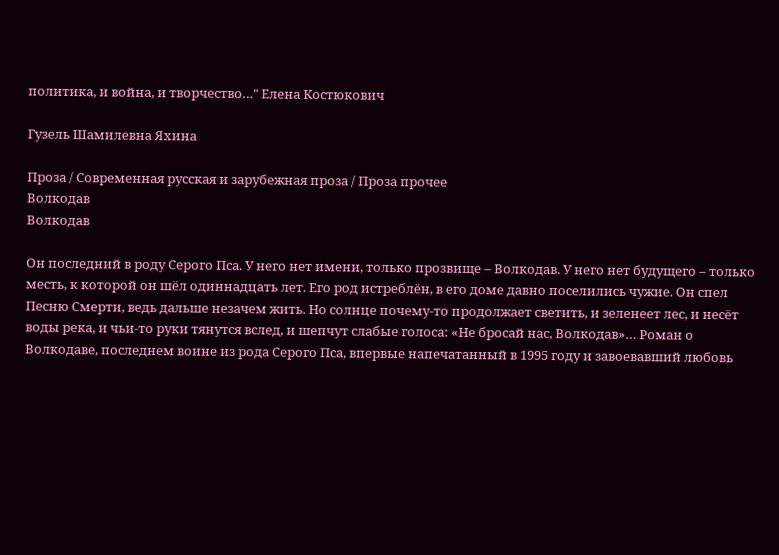политика, и война, и творчество…" Елена Костюкович

Гузель Шамилевна Яхина

Проза / Современная русская и зарубежная проза / Проза прочее
Волкодав
Волкодав

Он последний в роду Серого Пса. У него нет имени, только прозвище – Волкодав. У него нет будущего – только месть, к которой он шёл одиннадцать лет. Его род истреблён, в его доме давно поселились чужие. Он спел Песню Смерти, ведь дальше незачем жить. Но солнце почему-то продолжает светить, и зеленеет лес, и несёт воды река, и чьи-то руки тянутся вслед, и шепчут слабые голоса: «Не бросай нас, Волкодав»… Роман о Волкодаве, последнем воине из рода Серого Пса, впервые напечатанный в 1995 году и завоевавший любовь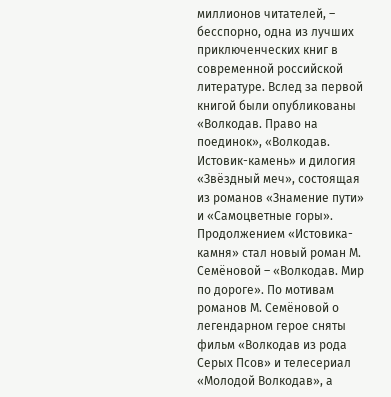миллионов читателей, – бесспорно, одна из лучших приключенческих книг в современной российской литературе. Вслед за первой книгой были опубликованы «Волкодав. Право на поединок», «Волкодав. Истовик-камень» и дилогия «Звёздный меч», состоящая из романов «Знамение пути» и «Самоцветные горы». Продолжением «Истовика-камня» стал новый роман М. Семёновой – «Волкодав. Мир по дороге». По мотивам романов М. Семёновой о легендарном герое сняты фильм «Волкодав из рода Серых Псов» и телесериал «Молодой Волкодав», а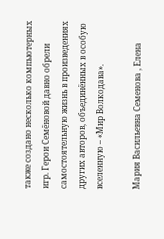также создано несколько компьютерных игр. Герои Семёновой давно обрели самостоятельную жизнь в произведениях других авторов, объединённых в особую вселенную – «Мир Волкодава».

Мария Васильевна Семенова , Елена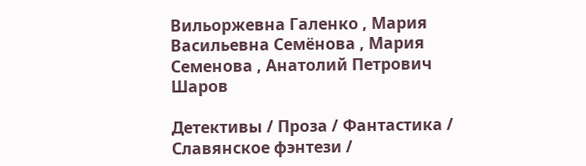Вильоржевна Галенко , Мария Васильевна Семёнова , Мария Семенова , Анатолий Петрович Шаров

Детективы / Проза / Фантастика / Славянское фэнтези /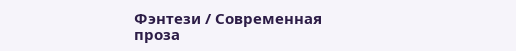Фэнтези / Современная проза